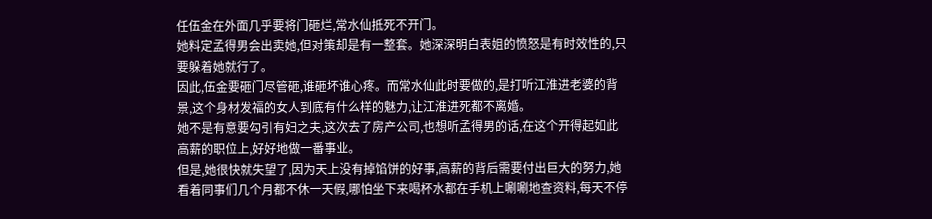任伍金在外面几乎要将门砸烂,常水仙抵死不开门。
她料定孟得男会出卖她,但对策却是有一整套。她深深明白表姐的愤怒是有时效性的,只要躲着她就行了。
因此,伍金要砸门尽管砸,谁砸坏谁心疼。而常水仙此时要做的,是打听江淮进老婆的背景,这个身材发福的女人到底有什么样的魅力,让江淮进死都不离婚。
她不是有意要勾引有妇之夫,这次去了房产公司,也想听孟得男的话,在这个开得起如此高薪的职位上,好好地做一番事业。
但是,她很快就失望了,因为天上没有掉馅饼的好事,高薪的背后需要付出巨大的努力,她看着同事们几个月都不休一天假,哪怕坐下来喝杯水都在手机上唰唰地查资料,每天不停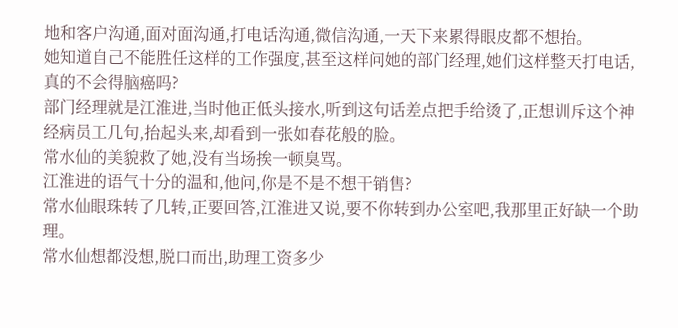地和客户沟通,面对面沟通,打电话沟通,微信沟通,一天下来累得眼皮都不想抬。
她知道自己不能胜任这样的工作强度,甚至这样问她的部门经理,她们这样整天打电话,真的不会得脑癌吗?
部门经理就是江淮进,当时他正低头接水,听到这句话差点把手给烫了,正想训斥这个神经病员工几句,抬起头来,却看到一张如春花般的脸。
常水仙的美貌救了她,没有当场挨一顿臭骂。
江淮进的语气十分的温和,他问,你是不是不想干销售?
常水仙眼珠转了几转,正要回答,江淮进又说,要不你转到办公室吧,我那里正好缺一个助理。
常水仙想都没想,脱口而出,助理工资多少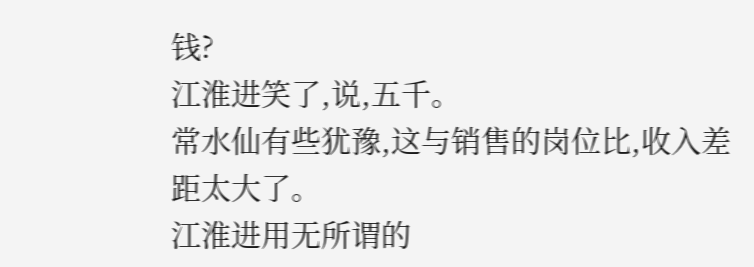钱?
江淮进笑了,说,五千。
常水仙有些犹豫,这与销售的岗位比,收入差距太大了。
江淮进用无所谓的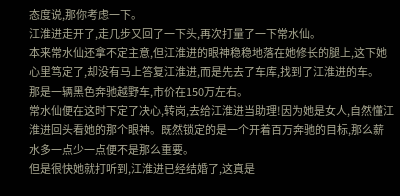态度说,那你考虑一下。
江淮进走开了,走几步又回了一下头,再次打量了一下常水仙。
本来常水仙还拿不定主意,但江淮进的眼神稳稳地落在她修长的腿上,这下她心里笃定了,却没有马上答复江淮进,而是先去了车库,找到了江淮进的车。
那是一辆黑色奔驰越野车,市价在150万左右。
常水仙便在这时下定了决心,转岗,去给江淮进当助理!因为她是女人,自然懂江淮进回头看她的那个眼神。既然锁定的是一个开着百万奔驰的目标,那么薪水多一点少一点便不是那么重要。
但是很快她就打听到,江淮进已经结婚了,这真是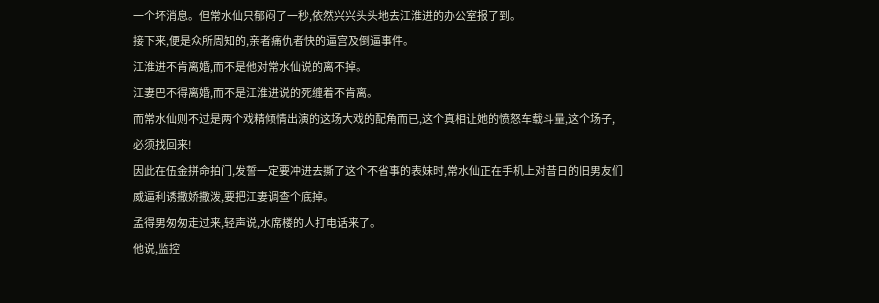一个坏消息。但常水仙只郁闷了一秒,依然兴兴头头地去江淮进的办公室报了到。
接下来,便是众所周知的,亲者痛仇者快的逼宫及倒逼事件。
江淮进不肯离婚,而不是他对常水仙说的离不掉。
江妻巴不得离婚,而不是江淮进说的死缠着不肯离。
而常水仙则不过是两个戏精倾情出演的这场大戏的配角而已,这个真相让她的愤怒车载斗量,这个场子,必须找回来!
因此在伍金拼命拍门,发誓一定要冲进去撕了这个不省事的表妹时,常水仙正在手机上对昔日的旧男友们威逼利诱撒娇撒泼,要把江妻调查个底掉。
孟得男匆匆走过来,轻声说,水席楼的人打电话来了。
他说,监控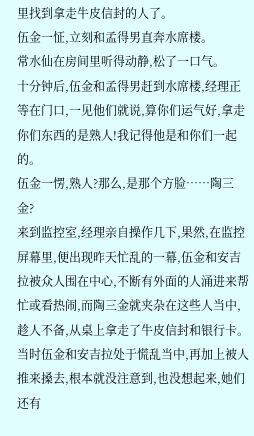里找到拿走牛皮信封的人了。
伍金一怔,立刻和孟得男直奔水席楼。
常水仙在房间里听得动静,松了一口气。
十分钟后,伍金和孟得男赶到水席楼,经理正等在门口,一见他们就说,算你们运气好,拿走你们东西的是熟人!我记得他是和你们一起的。
伍金一愣,熟人?那么,是那个方脸……陶三金?
来到监控室,经理亲自操作几下,果然,在监控屏幕里,便出现昨天忙乱的一幕,伍金和安吉拉被众人围在中心,不断有外面的人涌进来帮忙或看热闹,而陶三金就夹杂在这些人当中,趁人不备,从桌上拿走了牛皮信封和银行卡。
当时伍金和安吉拉处于慌乱当中,再加上被人推来搡去,根本就没注意到,也没想起来,她们还有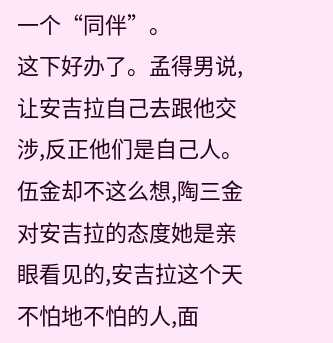一个“同伴”。
这下好办了。孟得男说,让安吉拉自己去跟他交涉,反正他们是自己人。
伍金却不这么想,陶三金对安吉拉的态度她是亲眼看见的,安吉拉这个天不怕地不怕的人,面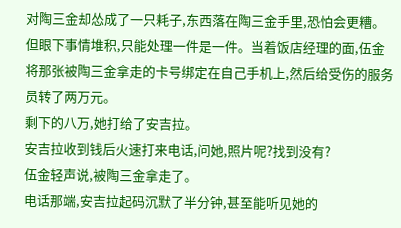对陶三金却怂成了一只耗子,东西落在陶三金手里,恐怕会更糟。
但眼下事情堆积,只能处理一件是一件。当着饭店经理的面,伍金将那张被陶三金拿走的卡号绑定在自己手机上,然后给受伤的服务员转了两万元。
剩下的八万,她打给了安吉拉。
安吉拉收到钱后火速打来电话,问她,照片呢?找到没有?
伍金轻声说,被陶三金拿走了。
电话那端,安吉拉起码沉默了半分钟,甚至能听见她的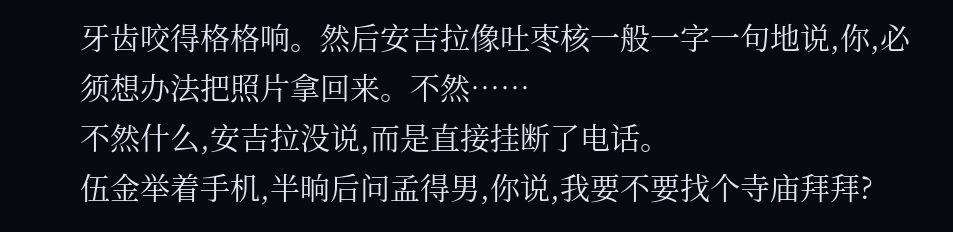牙齿咬得格格响。然后安吉拉像吐枣核一般一字一句地说,你,必须想办法把照片拿回来。不然……
不然什么,安吉拉没说,而是直接挂断了电话。
伍金举着手机,半晌后问孟得男,你说,我要不要找个寺庙拜拜?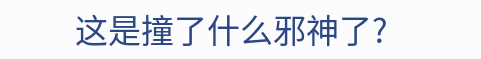这是撞了什么邪神了?